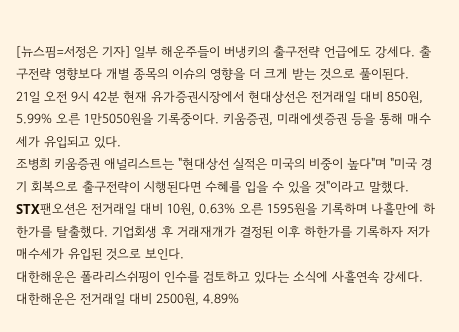[뉴스핌=서정은 기자] 일부 해운주들이 버냉키의 출구전략 언급에도 강세다. 출구전략 영향보다 개별 종목의 이슈의 영향을 더 크게 받는 것으로 풀이된다.
21일 오전 9시 42분 현재 유가증권시장에서 현대상선은 전거래일 대비 850원, 5.99% 오른 1만5050원을 기록중이다. 키움증권, 미래에셋증권 등을 통해 매수세가 유입되고 있다.
조병희 키움증권 애널리스트는 "현대상선 실적은 미국의 비중이 높다"며 "미국 경기 회복으로 출구전략이 시행된다면 수혜를 입을 수 있을 것"이라고 말했다.
STX팬오션은 전거래일 대비 10원, 0.63% 오른 1595원을 기록하며 나흘만에 하한가를 탈출했다. 기업회생 후 거래재개가 결정된 이후 하한가를 기록하자 저가매수세가 유입된 것으로 보인다.
대한해운은 폴라리스쉬핑이 인수를 검토하고 있다는 소식에 사흘연속 강세다.
대한해운은 전거래일 대비 2500원, 4.89%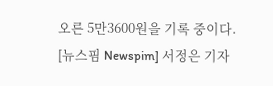오른 5만3600원을 기록 중이다.
[뉴스핌 Newspim] 서정은 기자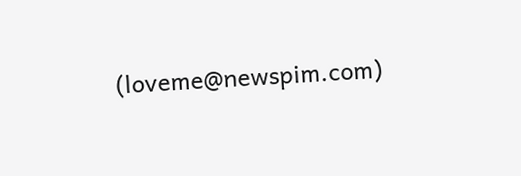(loveme@newspim.com)